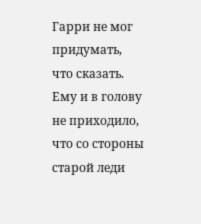Гарри не мог придумать, что сказать. Ему и в голову не приходило, что со стороны старой леди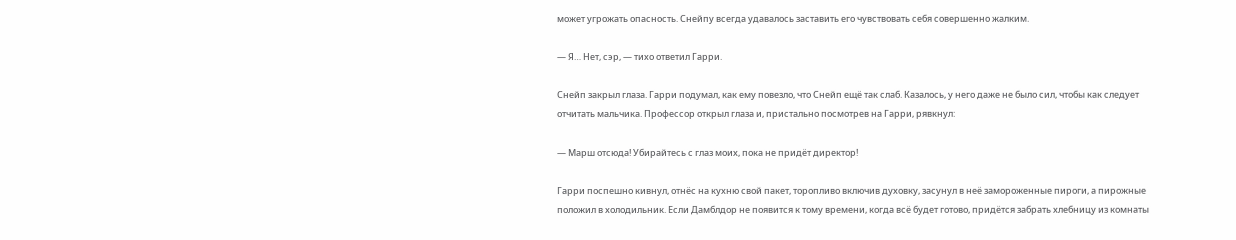может угрожать опасность. Снейпу всегда удавалось заставить его чувствовать себя совершенно жалким.

— Я… Нет, сэр, — тихо ответил Гарри.

Снейп закрыл глаза. Гарри подумал, как ему повезло, что Снейп ещё так слаб. Казалось, у него даже не было сил, чтобы как следует отчитать мальчика. Профессор открыл глаза и, пристально посмотрев на Гарри, рявкнул:

— Марш отсюда! Убирайтесь с глаз моих, пока не придёт директор!

Гарри поспешно кивнул, отнёс на кухню свой пакет, торопливо включив духовку, засунул в неё замороженные пироги, а пирожные положил в холодильник. Если Дамблдор не появится к тому времени, когда всё будет готово, придётся забрать хлебницу из комнаты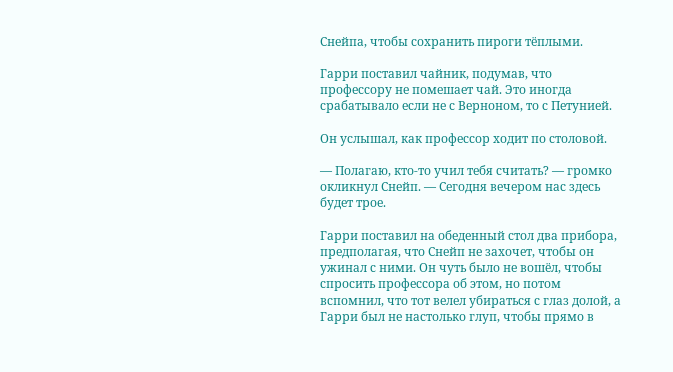Снейпа, чтобы сохранить пироги тёплыми.

Гарри поставил чайник, подумав, что профессору не помешает чай. Это иногда срабатывало если не с Верноном, то с Петунией.

Он услышал, как профессор ходит по столовой.

— Полагаю, кто-то учил тебя считать? — громко окликнул Снейп. — Сегодня вечером нас здесь будет трое.

Гарри поставил на обеденный стол два прибора, предполагая, что Снейп не захочет, чтобы он ужинал с ними. Он чуть было не вошёл, чтобы спросить профессора об этом, но потом вспомнил, что тот велел убираться с глаз долой, а Гарри был не настолько глуп, чтобы прямо в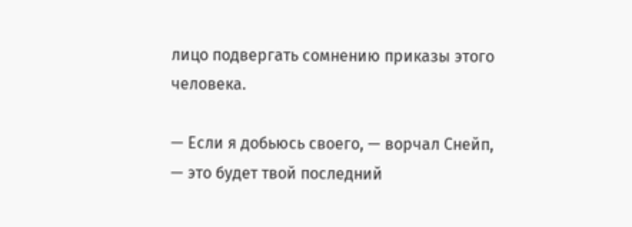лицо подвергать сомнению приказы этого человека.

— Если я добьюсь своего, — ворчал Снейп, — это будет твой последний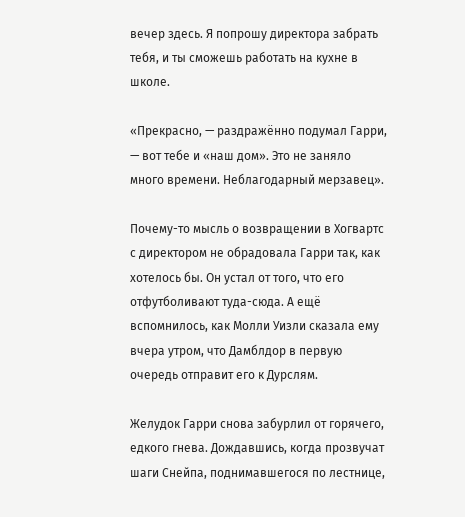вечер здесь. Я попрошу директора забрать тебя, и ты сможешь работать на кухне в школе.

«Прекрасно, — раздражённо подумал Гарри, — вот тебе и «наш дом». Это не заняло много времени. Неблагодарный мерзавец».

Почему-то мысль о возвращении в Хогвартс с директором не обрадовала Гарри так, как хотелось бы. Он устал от того, что его отфутболивают туда-сюда. А ещё вспомнилось, как Молли Уизли сказала ему вчера утром, что Дамблдор в первую очередь отправит его к Дурслям.

Желудок Гарри снова забурлил от горячего, едкого гнева. Дождавшись, когда прозвучат шаги Снейпа, поднимавшегося по лестнице,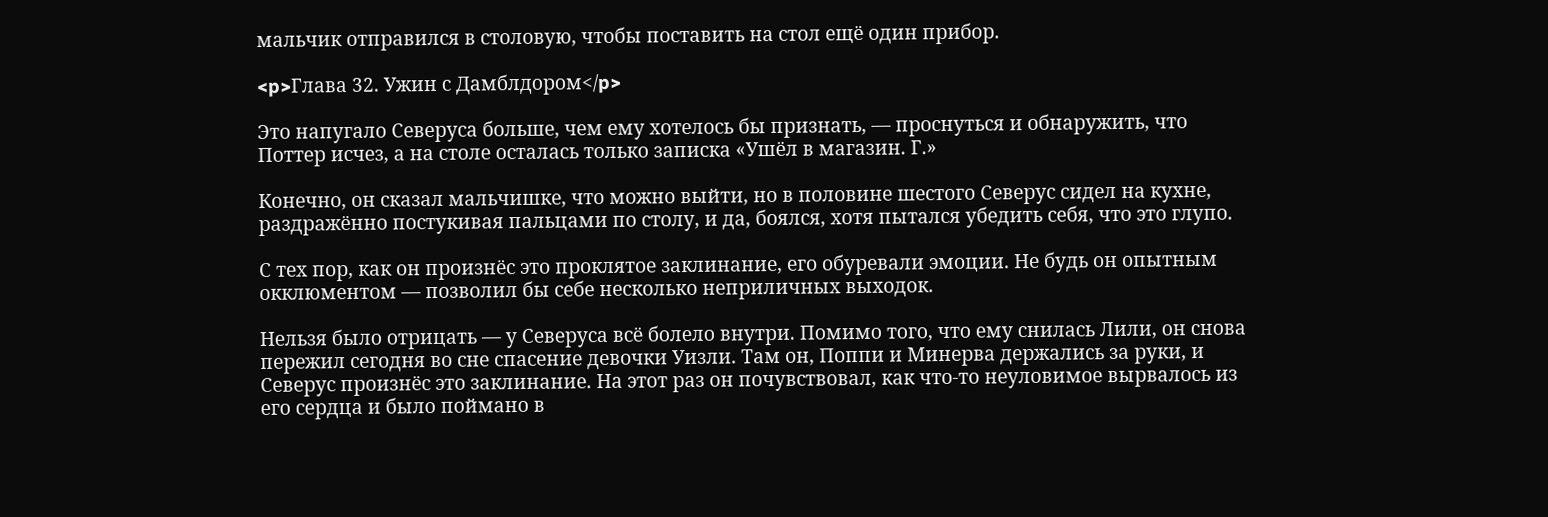мальчик отправился в столовую, чтобы поставить на стол ещё один прибор.

<p>Глава 32. Ужин с Дамблдором</p>

Это напугало Северуса больше, чем ему хотелось бы признать, — проснуться и обнаружить, что Поттер исчез, а на столе осталась только записка «Ушёл в магазин. Г.»

Конечно, он сказал мальчишке, что можно выйти, но в половине шестого Северус сидел на кухне, раздражённо постукивая пальцами по столу, и да, боялся, хотя пытался убедить себя, что это глупо.

С тех пор, как он произнёс это проклятое заклинание, его обуревали эмоции. Не будь он опытным окклюментом — позволил бы себе несколько неприличных выходок.

Нельзя было отрицать — у Северуса всё болело внутри. Помимо того, что ему снилась Лили, он снова пережил сегодня во сне спасение девочки Уизли. Там он, Поппи и Минерва держались за руки, и Северус произнёс это заклинание. На этот раз он почувствовал, как что-то неуловимое вырвалось из его сердца и было поймано в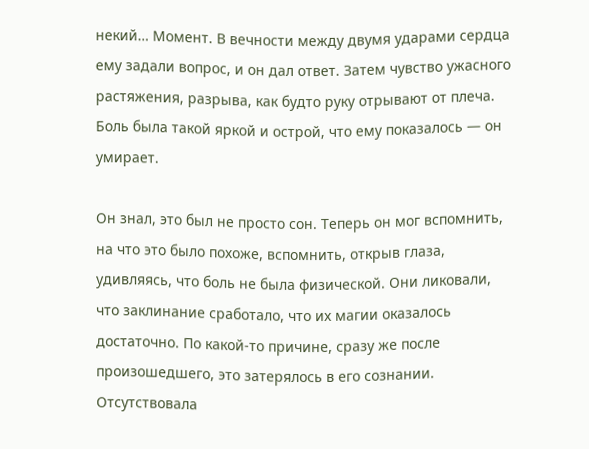некий… Момент. В вечности между двумя ударами сердца ему задали вопрос, и он дал ответ. Затем чувство ужасного растяжения, разрыва, как будто руку отрывают от плеча. Боль была такой яркой и острой, что ему показалось — он умирает.

Он знал, это был не просто сон. Теперь он мог вспомнить, на что это было похоже, вспомнить, открыв глаза, удивляясь, что боль не была физической. Они ликовали, что заклинание сработало, что их магии оказалось достаточно. По какой-то причине, сразу же после произошедшего, это затерялось в его сознании. Отсутствовала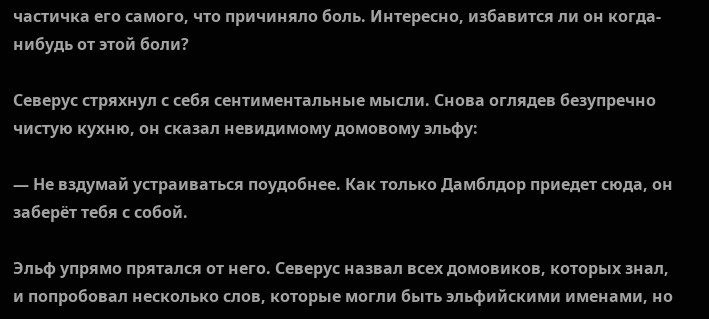частичка его самого, что причиняло боль. Интересно, избавится ли он когда-нибудь от этой боли?

Северус стряхнул с себя сентиментальные мысли. Снова оглядев безупречно чистую кухню, он сказал невидимому домовому эльфу:

— Не вздумай устраиваться поудобнее. Как только Дамблдор приедет сюда, он заберёт тебя с собой.

Эльф упрямо прятался от него. Северус назвал всех домовиков, которых знал, и попробовал несколько слов, которые могли быть эльфийскими именами, но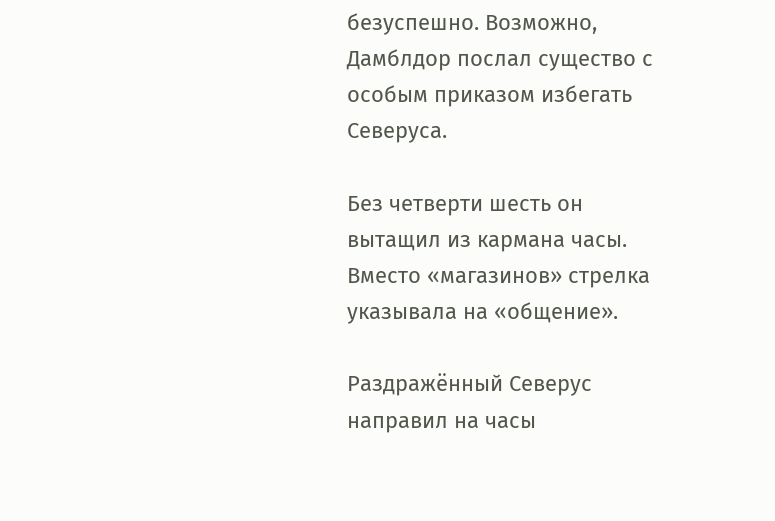безуспешно. Возможно, Дамблдор послал существо с особым приказом избегать Северуса.

Без четверти шесть он вытащил из кармана часы. Вместо «магазинов» стрелка указывала на «общение».

Раздражённый Северус направил на часы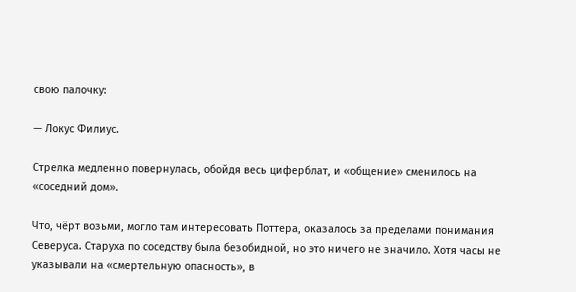свою палочку:

— Локус Филиус.

Стрелка медленно повернулась, обойдя весь циферблат, и «общение» сменилось на «соседний дом».

Что, чёрт возьми, могло там интересовать Поттера, оказалось за пределами понимания Северуса. Старуха по соседству была безобидной, но это ничего не значило. Хотя часы не указывали на «смертельную опасность», в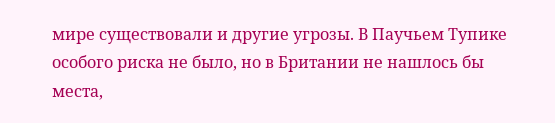мире существовали и другие угрозы. В Паучьем Тупике особого риска не было, но в Британии не нашлось бы места,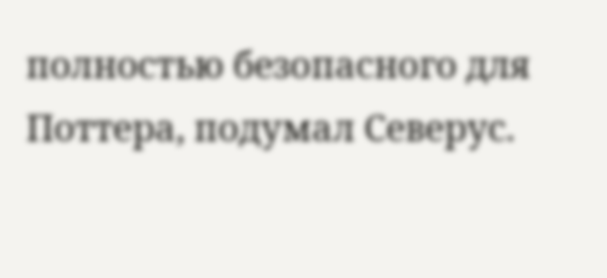полностью безопасного для Поттера, подумал Северус.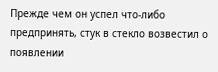Прежде чем он успел что-либо предпринять, стук в стекло возвестил о появлении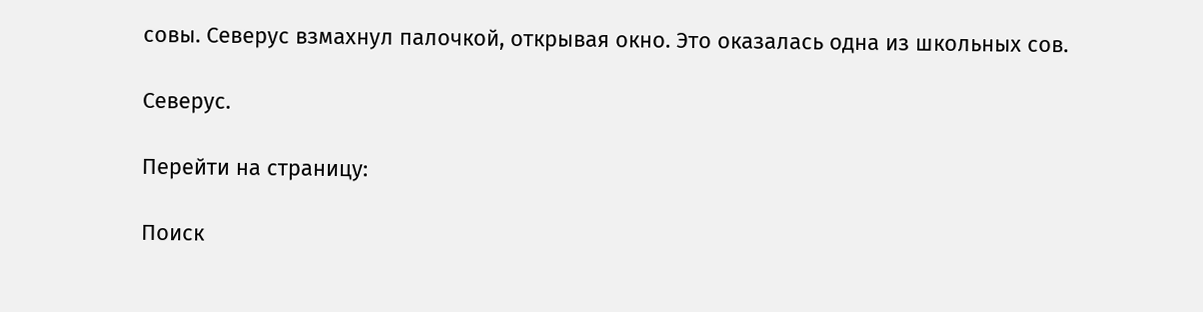совы. Северус взмахнул палочкой, открывая окно. Это оказалась одна из школьных сов.

Северус.

Перейти на страницу:

Поиск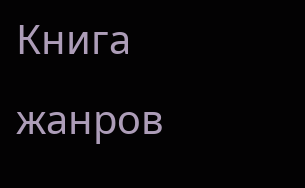Книга жанров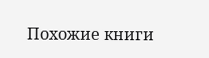Похожие книги